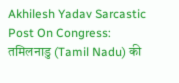Akhilesh Yadav Sarcastic Post On Congress: तमिलनाडु (Tamil Nadu) की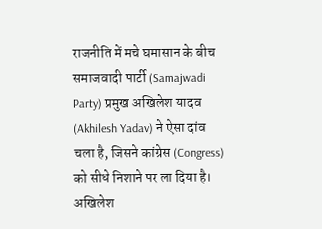राजनीति में मचे घमासान के बीच समाजवादी पार्टी (Samajwadi Party) प्रमुख अखिलेश यादव (Akhilesh Yadav) ने ऐसा दांव चला है, जिसने कांग्रेस (Congress) को सीधे निशाने पर ला दिया है। अखिलेश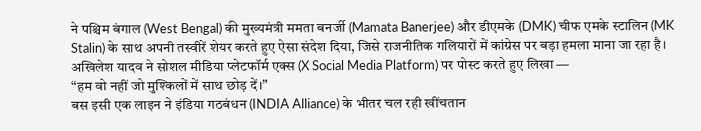ने पश्चिम बंगाल (West Bengal) की मुख्यमंत्री ममता बनर्जी (Mamata Banerjee) और डीएमके (DMK) चीफ एमके स्टालिन (MK Stalin) के साथ अपनी तस्वीरें शेयर करते हुए ऐसा संदेश दिया, जिसे राजनीतिक गलियारों में कांग्रेस पर बड़ा हमला माना जा रहा है।
अखिलेश यादव ने सोशल मीडिया प्लेटफॉर्म एक्स (X Social Media Platform) पर पोस्ट करते हुए लिखा —
“हम वो नहीं जो मुश्किलों में साथ छोड़ दें।”
बस इसी एक लाइन ने इंडिया गठबंधन (INDIA Alliance) के भीतर चल रही खींचतान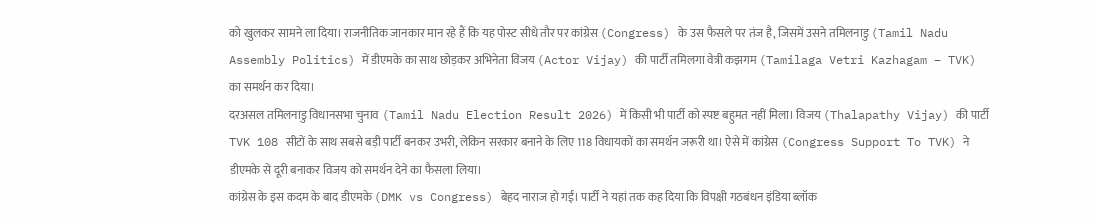को खुलकर सामने ला दिया। राजनीतिक जानकार मान रहे हैं कि यह पोस्ट सीधे तौर पर कांग्रेस (Congress) के उस फैसले पर तंज है, जिसमें उसने तमिलनाडु (Tamil Nadu Assembly Politics) में डीएमके का साथ छोड़कर अभिनेता विजय (Actor Vijay) की पार्टी तमिलगा वेत्री कझगम (Tamilaga Vetri Kazhagam – TVK) का समर्थन कर दिया।
दरअसल तमिलनाडु विधानसभा चुनाव (Tamil Nadu Election Result 2026) में किसी भी पार्टी को स्पष्ट बहुमत नहीं मिला। विजय (Thalapathy Vijay) की पार्टी TVK 108 सीटों के साथ सबसे बड़ी पार्टी बनकर उभरी, लेकिन सरकार बनाने के लिए 118 विधायकों का समर्थन जरूरी था। ऐसे में कांग्रेस (Congress Support To TVK) ने डीएमके से दूरी बनाकर विजय को समर्थन देने का फैसला लिया।
कांग्रेस के इस कदम के बाद डीएमके (DMK vs Congress) बेहद नाराज हो गई। पार्टी ने यहां तक कह दिया कि विपक्षी गठबंधन इंडिया ब्लॉक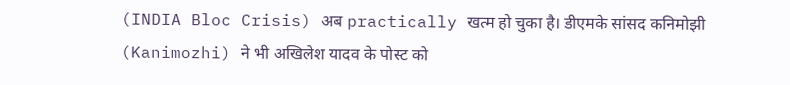(INDIA Bloc Crisis) अब practically खत्म हो चुका है। डीएमके सांसद कनिमोझी (Kanimozhi) ने भी अखिलेश यादव के पोस्ट को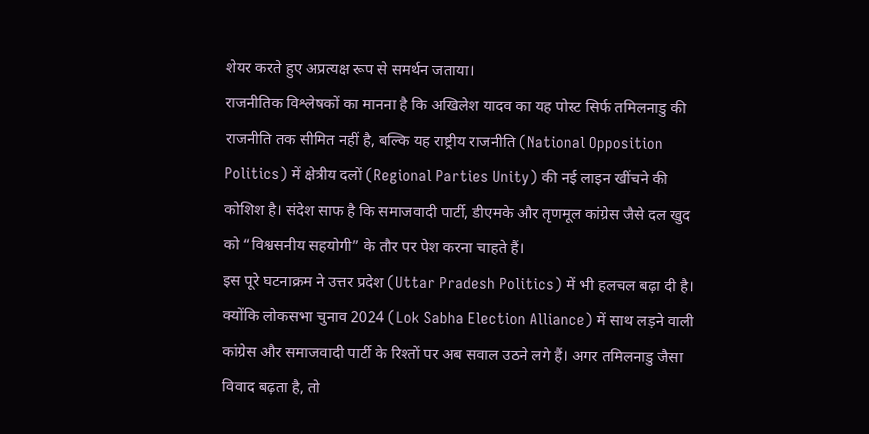शेयर करते हुए अप्रत्यक्ष रूप से समर्थन जताया।
राजनीतिक विश्लेषकों का मानना है कि अखिलेश यादव का यह पोस्ट सिर्फ तमिलनाडु की राजनीति तक सीमित नहीं है, बल्कि यह राष्ट्रीय राजनीति (National Opposition Politics) में क्षेत्रीय दलों (Regional Parties Unity) की नई लाइन खींचने की कोशिश है। संदेश साफ है कि समाजवादी पार्टी, डीएमके और तृणमूल कांग्रेस जैसे दल खुद को “विश्वसनीय सहयोगी” के तौर पर पेश करना चाहते हैं।
इस पूरे घटनाक्रम ने उत्तर प्रदेश (Uttar Pradesh Politics) में भी हलचल बढ़ा दी है। क्योंकि लोकसभा चुनाव 2024 (Lok Sabha Election Alliance) में साथ लड़ने वाली कांग्रेस और समाजवादी पार्टी के रिश्तों पर अब सवाल उठने लगे हैं। अगर तमिलनाडु जैसा विवाद बढ़ता है, तो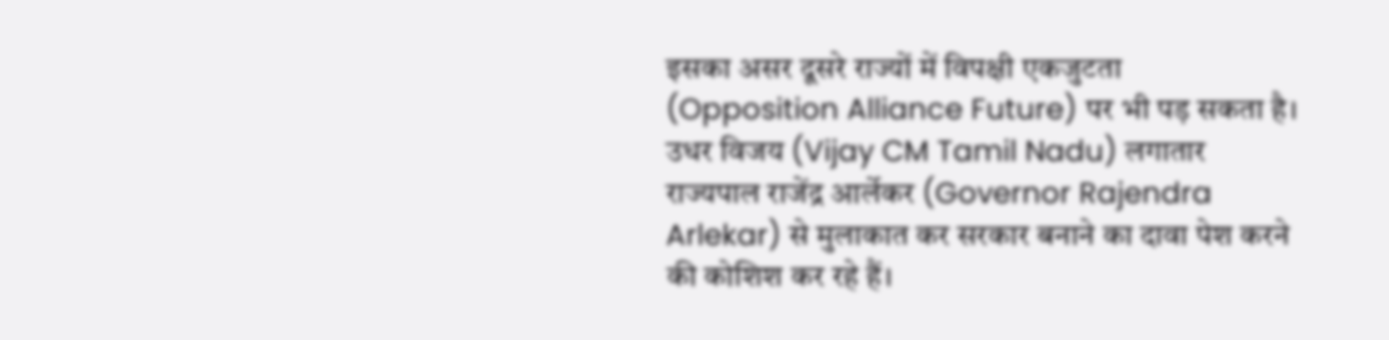इसका असर दूसरे राज्यों में विपक्षी एकजुटता (Opposition Alliance Future) पर भी पड़ सकता है।
उधर विजय (Vijay CM Tamil Nadu) लगातार राज्यपाल राजेंद्र आर्लेकर (Governor Rajendra Arlekar) से मुलाकात कर सरकार बनाने का दावा पेश करने की कोशिश कर रहे हैं।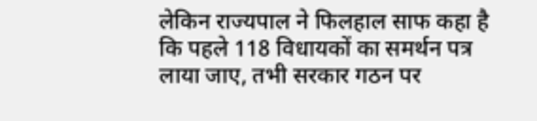लेकिन राज्यपाल ने फिलहाल साफ कहा है कि पहले 118 विधायकों का समर्थन पत्र लाया जाए, तभी सरकार गठन पर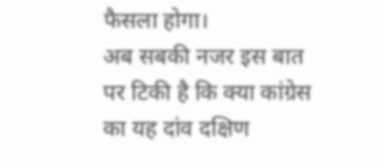फैसला होगा।
अब सबकी नजर इस बात पर टिकी है कि क्या कांग्रेस का यह दांव दक्षिण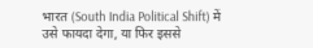भारत (South India Political Shift) में उसे फायदा देगा, या फिर इससे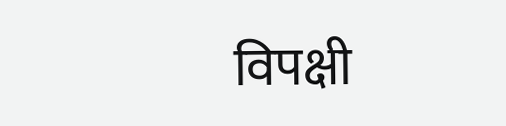विपक्षी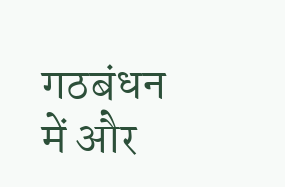गठबंधन में और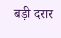बड़ी दरार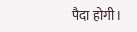पैदा होगी।